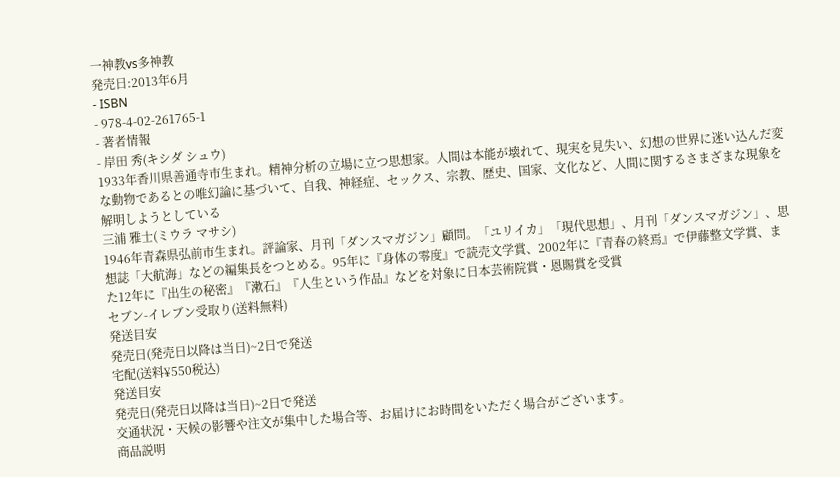一神教vs多神教
発売日:2013年6月
- ISBN
- 978-4-02-261765-1
- 著者情報
- 岸田 秀(キシダ シュウ)
1933年香川県善通寺市生まれ。精神分析の立場に立つ思想家。人間は本能が壊れて、現実を見失い、幻想の世界に迷い込んだ変な動物であるとの唯幻論に基づいて、自我、神経症、セックス、宗教、歴史、国家、文化など、人間に関するさまざまな現象を解明しようとしている
三浦 雅士(ミウラ マサシ)
1946年青森県弘前市生まれ。評論家、月刊「ダンスマガジン」顧問。「ユリイカ」「現代思想」、月刊「ダンスマガジン」、思想誌「大航海」などの編集長をつとめる。95年に『身体の零度』で読売文学賞、2002年に『青春の終焉』で伊藤整文学賞、また12年に『出生の秘密』『漱石』『人生という作品』などを対象に日本芸術院賞・恩賜賞を受賞
セブン-イレブン受取り(送料無料)
発送目安
発売日(発売日以降は当日)~2日で発送
宅配(送料¥550税込)
発送目安
発売日(発売日以降は当日)~2日で発送
交通状況・天候の影響や注文が集中した場合等、お届けにお時間をいただく場合がございます。
商品説明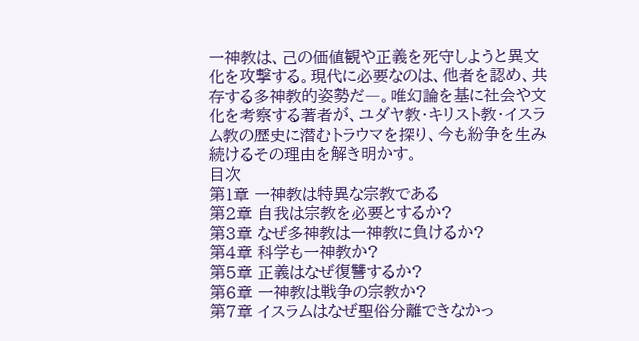一神教は、己の価値観や正義を死守しようと異文化を攻撃する。現代に必要なのは、他者を認め、共存する多神教的姿勢だ―。唯幻論を基に社会や文化を考察する著者が、ユダヤ教・キリスト教・イスラム教の歴史に潜むトラウマを探り、今も紛争を生み続けるその理由を解き明かす。
目次
第1章 一神教は特異な宗教である
第2章 自我は宗教を必要とするか?
第3章 なぜ多神教は一神教に負けるか?
第4章 科学も一神教か?
第5章 正義はなぜ復讐するか?
第6章 一神教は戦争の宗教か?
第7章 イスラムはなぜ聖俗分離できなかっ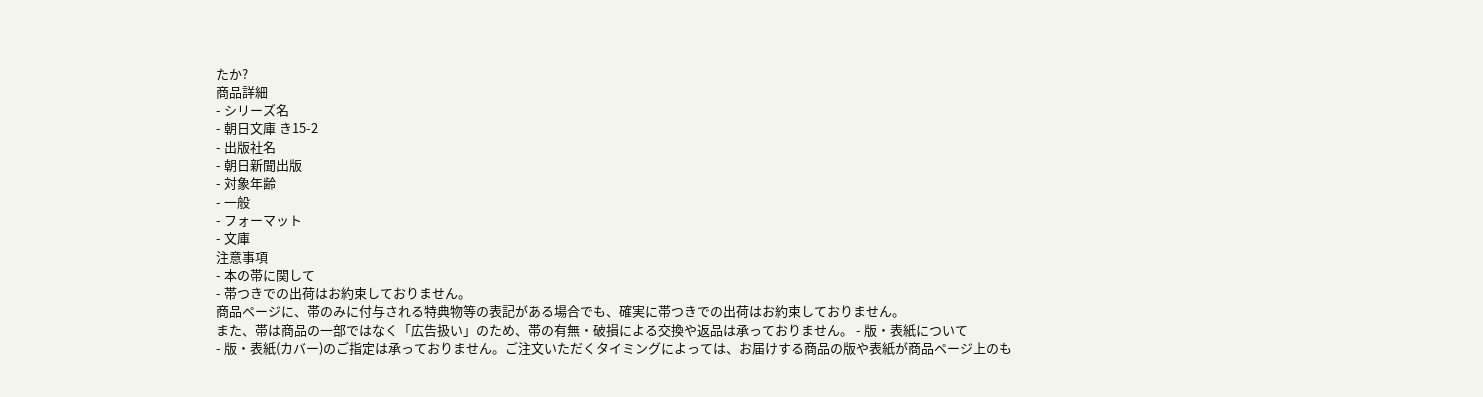たか?
商品詳細
- シリーズ名
- 朝日文庫 き15-2
- 出版社名
- 朝日新聞出版
- 対象年齢
- 一般
- フォーマット
- 文庫
注意事項
- 本の帯に関して
- 帯つきでの出荷はお約束しておりません。
商品ページに、帯のみに付与される特典物等の表記がある場合でも、確実に帯つきでの出荷はお約束しておりません。
また、帯は商品の一部ではなく「広告扱い」のため、帯の有無・破損による交換や返品は承っておりません。 - 版・表紙について
- 版・表紙(カバー)のご指定は承っておりません。ご注文いただくタイミングによっては、お届けする商品の版や表紙が商品ページ上のも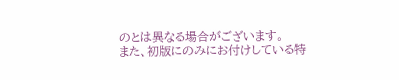のとは異なる場合がございます。
また、初版にのみにお付けしている特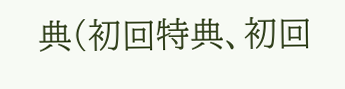典(初回特典、初回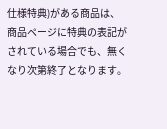仕様特典)がある商品は、商品ページに特典の表記がされている場合でも、無くなり次第終了となります。